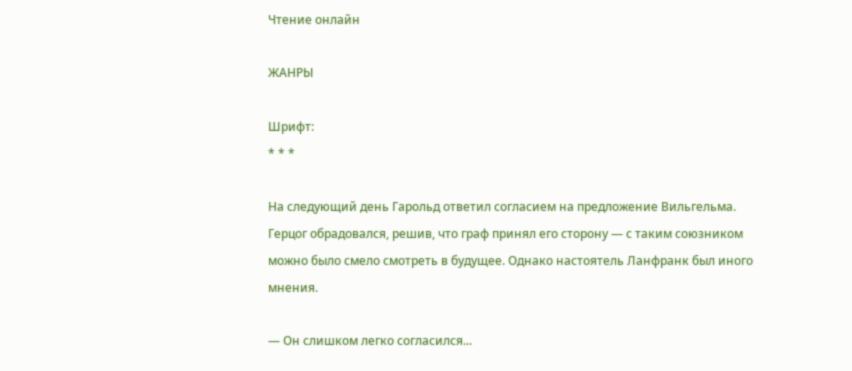Чтение онлайн

ЖАНРЫ

Шрифт:
* * *

На следующий день Гарольд ответил согласием на предложение Вильгельма. Герцог обрадовался, решив, что граф принял его сторону — с таким союзником можно было смело смотреть в будущее. Однако настоятель Ланфранк был иного мнения.

— Он слишком легко согласился...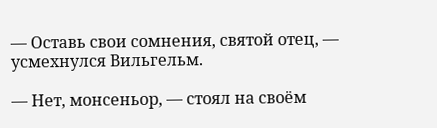— Оставь свои сомнения, святой отец, — усмехнулся Вильгельм.

— Нет, монсеньор, — стоял на своём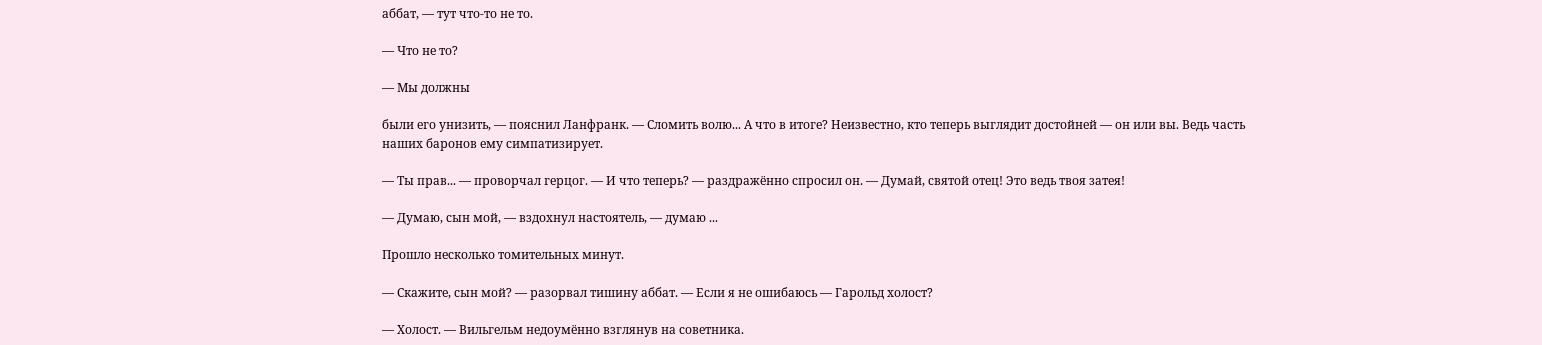аббат, — тут что-то не то.

— Что не то?

— Мы должны

были его унизить, — пояснил Ланфранк. — Сломить волю... А что в итоге? Неизвестно, кто теперь выглядит достойней — он или вы. Ведь часть наших баронов ему симпатизирует.

— Ты прав... — проворчал герцог. — И что теперь? — раздражённо спросил он. — Думай, святой отец! Это ведь твоя затея!

— Думаю, сын мой, — вздохнул настоятель, — думаю ...

Прошло несколько томительных минут.

— Скажите, сын мой? — разорвал тишину аббат. — Если я не ошибаюсь — Гарольд холост?

— Холост. — Вильгельм недоумённо взглянув на советника.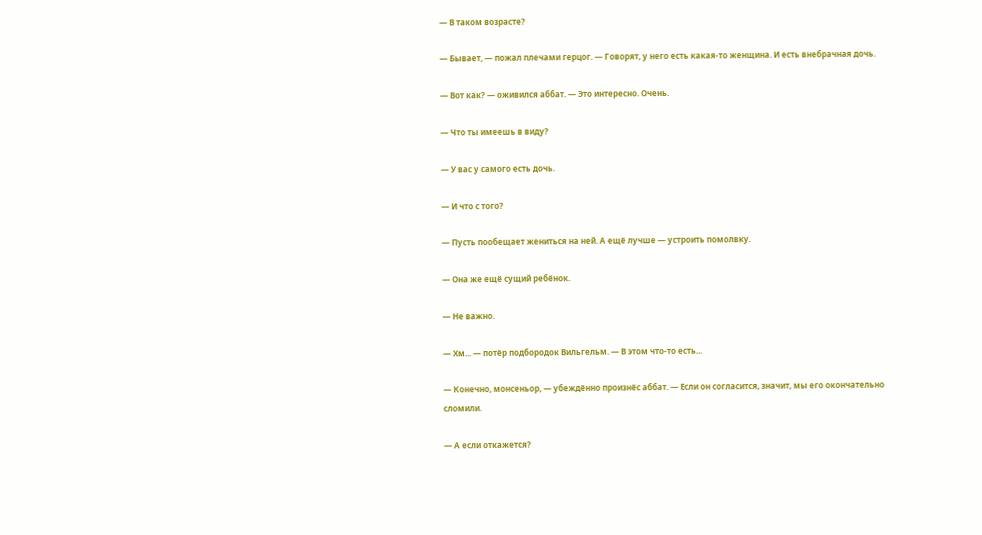— В таком возрасте?

— Бывает, — пожал плечами герцог. — Говорят, у него есть какая-то женщина. И есть внебрачная дочь.

— Вот как? — оживился аббат. — Это интересно. Очень.

— Что ты имеешь в виду?

— У вас у самого есть дочь.

— И что с того?

— Пусть пообещает жениться на ней. А ещё лучше — устроить помолвку.

— Она же ещё сущий ребёнок.

— Не важно.

— Хм... — потёр подбородок Вильгельм. — В этом что-то есть...

— Конечно, монсеньор, — убеждённо произнёс аббат. — Если он согласится, значит, мы его окончательно сломили.

— А если откажется?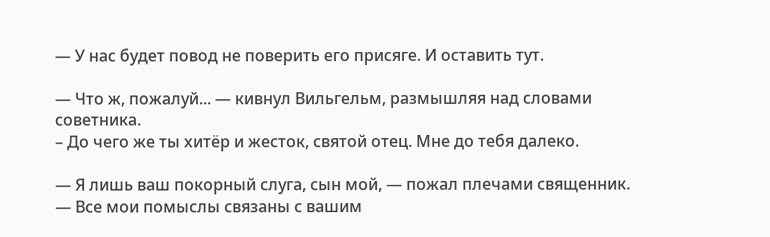— У нас будет повод не поверить его присяге. И оставить тут.

— Что ж, пожалуй... — кивнул Вильгельм, размышляя над словами советника.
– До чего же ты хитёр и жесток, святой отец. Мне до тебя далеко.

— Я лишь ваш покорный слуга, сын мой, — пожал плечами священник. — Все мои помыслы связаны с вашим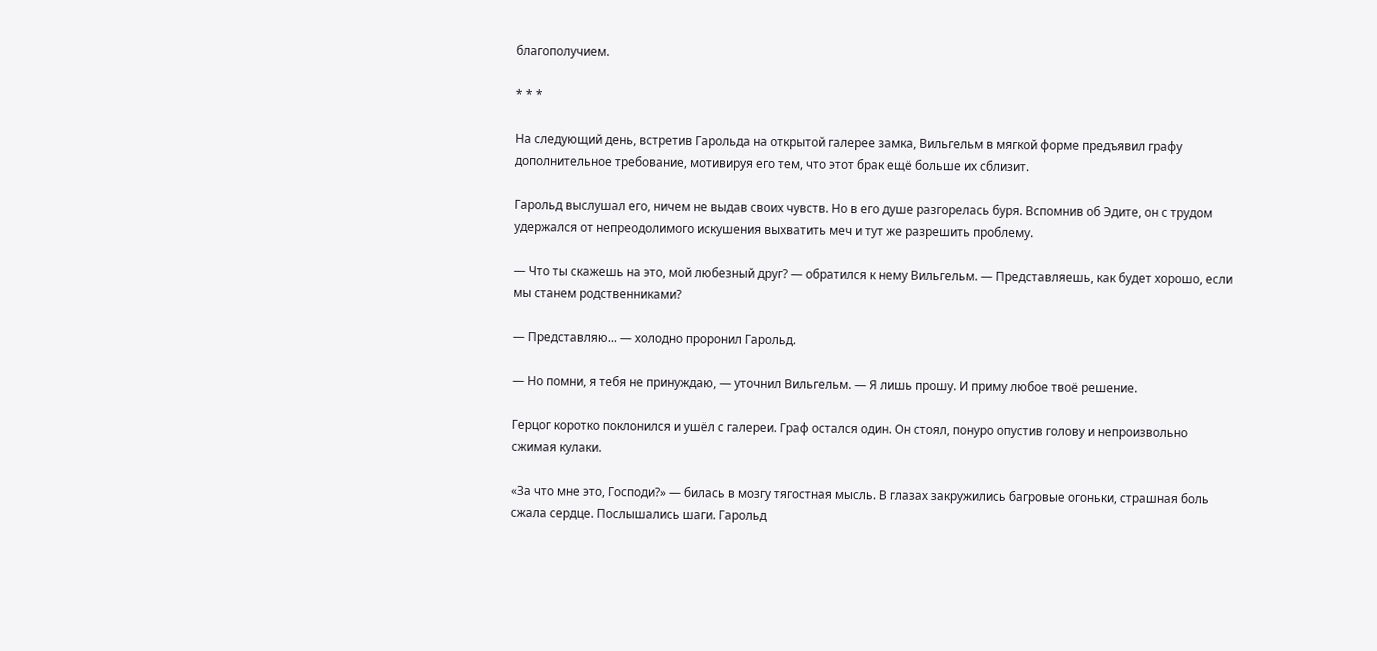благополучием.

* * *

На следующий день, встретив Гарольда на открытой галерее замка, Вильгельм в мягкой форме предъявил графу дополнительное требование, мотивируя его тем, что этот брак ещё больше их сблизит.

Гарольд выслушал его, ничем не выдав своих чувств. Но в его душе разгорелась буря. Вспомнив об Эдите, он с трудом удержался от непреодолимого искушения выхватить меч и тут же разрешить проблему.

— Что ты скажешь на это, мой любезный друг? — обратился к нему Вильгельм. — Представляешь, как будет хорошо, если мы станем родственниками?

— Представляю... — холодно проронил Гарольд.

— Но помни, я тебя не принуждаю, — уточнил Вильгельм. — Я лишь прошу. И приму любое твоё решение.

Герцог коротко поклонился и ушёл с галереи. Граф остался один. Он стоял, понуро опустив голову и непроизвольно сжимая кулаки.

«За что мне это, Господи?» — билась в мозгу тягостная мысль. В глазах закружились багровые огоньки, страшная боль сжала сердце. Послышались шаги. Гарольд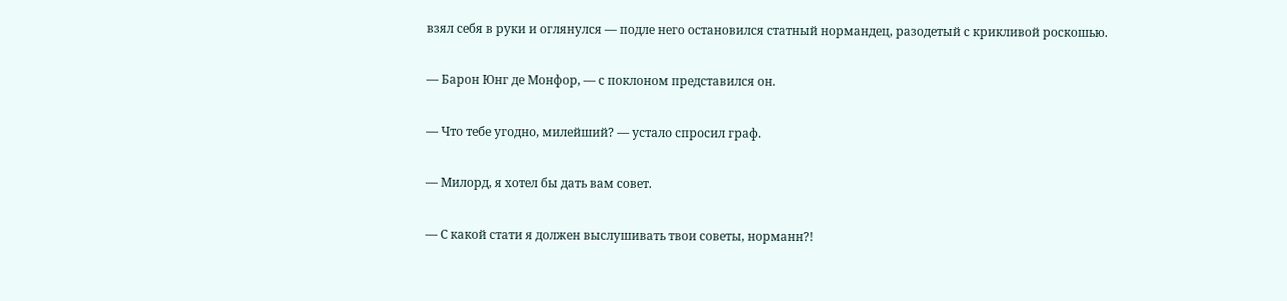взял себя в руки и оглянулся — подле него остановился статный нормандец, разодетый с крикливой роскошью.

— Барон Юнг де Монфор, — с поклоном представился он.

— Что тебе угодно, милейший? — устало спросил граф.

— Милорд, я хотел бы дать вам совет.

— С какой стати я должен выслушивать твои советы, норманн?!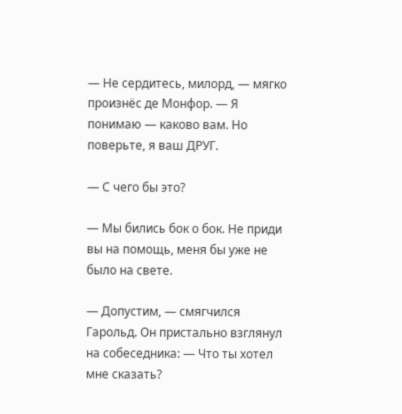— Не сердитесь, милорд, — мягко произнёс де Монфор. — Я понимаю — каково вам. Но поверьте, я ваш ДРУГ.

— С чего бы это?

— Мы бились бок о бок. Не приди вы на помощь, меня бы уже не было на свете.

— Допустим, — смягчился Гарольд. Он пристально взглянул на собеседника: — Что ты хотел мне сказать?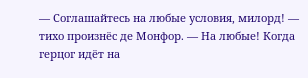— Соглашайтесь на любые условия, милорд! — тихо произнёс де Монфор. — На любые! Когда герцог идёт на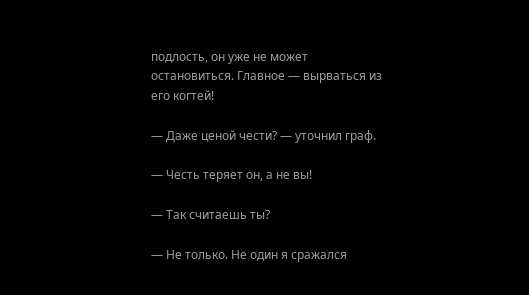подлость, он уже не может остановиться. Главное — вырваться из его когтей!

— Даже ценой чести? — уточнил граф.

— Честь теряет он, а не вы!

— Так считаешь ты?

— Не только. Не один я сражался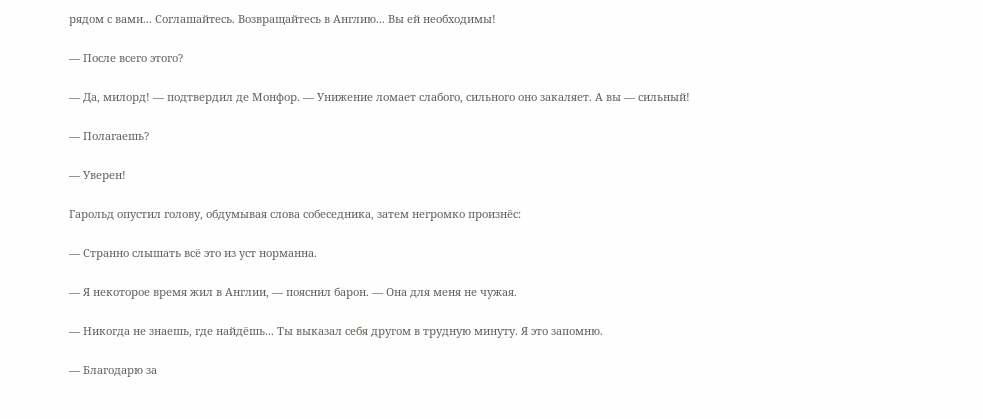рядом с вами... Соглашайтесь. Возвращайтесь в Англию... Вы ей необходимы!

— После всего этого?

— Да, милорд! — подтвердил де Монфор. — Унижение ломает слабого, сильного оно закаляет. А вы — сильный!

— Полагаешь?

— Уверен!

Гарольд опустил голову, обдумывая слова собеседника, затем негромко произнёс:

— Странно слышать всё это из уст норманна.

— Я некоторое время жил в Англии, — пояснил барон. — Она для меня не чужая.

— Никогда не знаешь, где найдёшь... Ты выказал себя другом в трудную минуту. Я это запомню.

— Благодарю за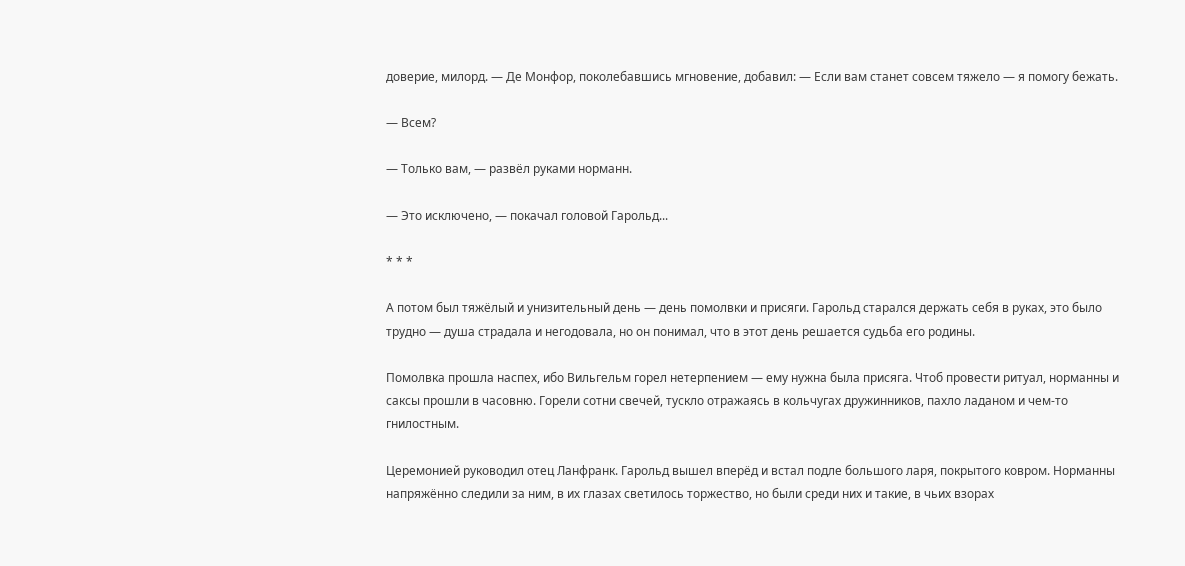доверие, милорд. — Де Монфор, поколебавшись мгновение, добавил: — Если вам станет совсем тяжело — я помогу бежать.

— Всем?

— Только вам, — развёл руками норманн.

— Это исключено, — покачал головой Гарольд...

* * *

А потом был тяжёлый и унизительный день — день помолвки и присяги. Гарольд старался держать себя в руках, это было трудно — душа страдала и негодовала, но он понимал, что в этот день решается судьба его родины.

Помолвка прошла наспех, ибо Вильгельм горел нетерпением — ему нужна была присяга. Чтоб провести ритуал, норманны и саксы прошли в часовню. Горели сотни свечей, тускло отражаясь в кольчугах дружинников, пахло ладаном и чем-то гнилостным.

Церемонией руководил отец Ланфранк. Гарольд вышел вперёд и встал подле большого ларя, покрытого ковром. Норманны напряжённо следили за ним, в их глазах светилось торжество, но были среди них и такие, в чьих взорах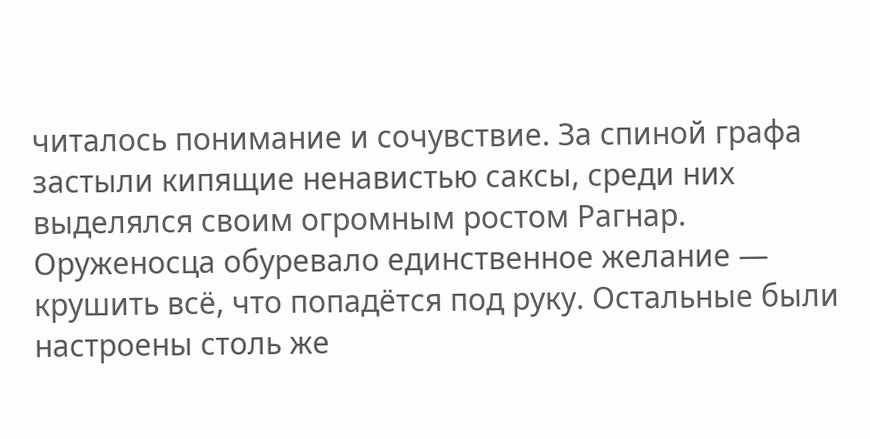читалось понимание и сочувствие. За спиной графа застыли кипящие ненавистью саксы, среди них выделялся своим огромным ростом Рагнар. Оруженосца обуревало единственное желание — крушить всё, что попадётся под руку. Остальные были настроены столь же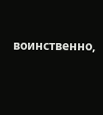воинственно,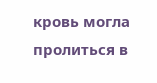кровь могла пролиться в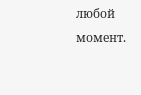любой момент.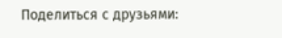Поделиться с друзьями: